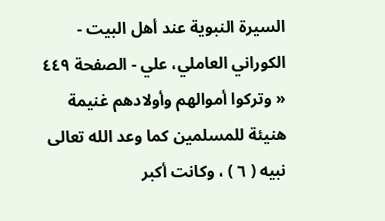السيرة النبوية عند أهل البيت - الكوراني العاملي، علي - الصفحة ٤٤٩
« وتركوا أموالهم وأولادهم غنيمة هنيئة للمسلمين كما وعد الله تعالى نبيه ( ٦ ) ، وكانت أكبر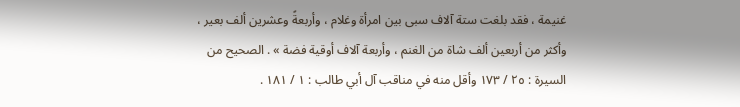غنيمة ، فقد بلغت ستة آلاف سبى بين امرأة وغلام ، وأربعةً وعشرين ألف بعير ، وأكثر من أربعين ألف شاة من الغنم ، وأربعة آلاف أوقية فضة » . الصحيح من السيرة : ٢٥ / ١٧٣ وأقل منه في مناقب آل أبي طالب : ١ / ١٨١ .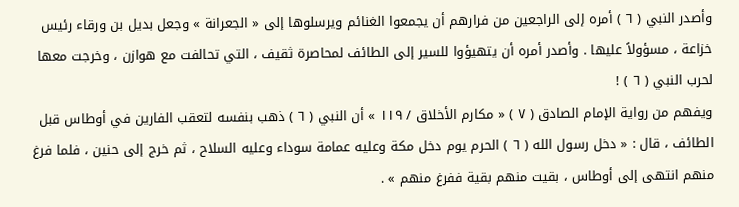وأصدر النبي ( ٦ ) أمره إلى الراجعين من فرارهم أن يجمعوا الغنائم ويرسلوها إلى « الجعرانة » وجعل بديل بن ورقاء رئيس خزاعة ، مسؤولاً عليها . وأصدر أمره أن يتهيؤوا للسير إلى الطائف لمحاصرة ثقيف ، التي تحالفت مع هوازن ، وخرجت معها لحرب النبي ( ٦ ) !
ويفهم من رواية الإمام الصادق ( ٧ ) « مكارم الأخلاق / ١١٩ » أن النبي ( ٦ ) ذهب بنفسه لتعقب الفارين في أوطاس قبل الطائف ، قال : « دخل رسول الله ( ٦ ) الحرم يوم دخل مكة وعليه عمامة سوداء وعليه السلاح ، ثم خرج إلى حنين ، فلما فرغ منهم انتهى إلى أوطاس ، بقيت منهم بقية ففرغ منهم » .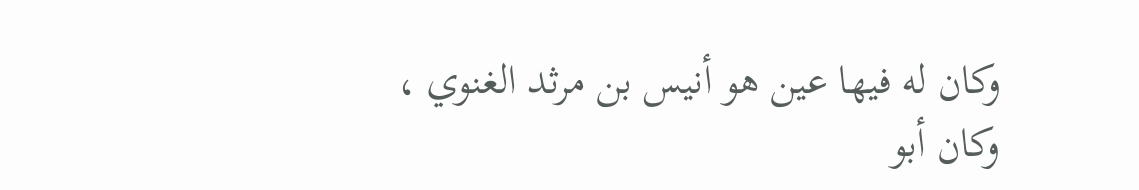وكان له فيها عين هو أنيس بن مرثد الغنوي ، وكان أبو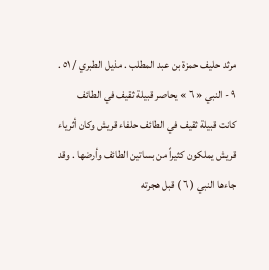مرثد حليف حمزة بن عبد المطلب . مذيل الطبري / ٥١ .
٩ - النبي « ٦ » يحاصر قبيلة ثقيف في الطائف
كانت قبيلة ثقيف في الطائف حلفاء قريش وكان أثرياء قريش يملكون كثيراً من بساتين الطائف وأرضها . وقد جاءها النبي ( ٦ ) قبل هجرته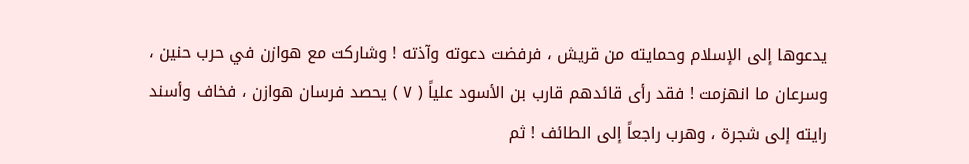يدعوها إلى الإسلام وحمايته من قريش ، فرفضت دعوته وآذته ! وشاركت مع هوازن في حرب حنين ، وسرعان ما انهزمت ! فقد رأى قائدهم قارب بن الأسود علياً ( ٧ ) يحصد فرسان هوازن ، فخاف وأسند رايته إلى شجرة ، وهرب راجعاً إلى الطائف ! ثم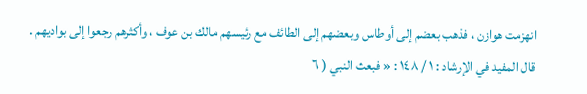انهزمت هوازن ، فذهب بعضم إلى أوطاس وبعضهم إلى الطائف مع رئيسهم مالك بن عوف ، وأكثرهم رجعوا إلى بواديهم .
قال المفيد في الإرشاد : ١ / ١٤٨ : « فبعث النبي ( ٦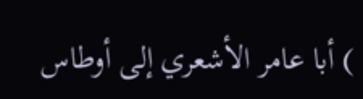) أبا عامر الأشعري إلى أوطاس